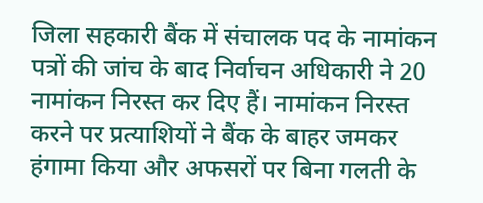जिला सहकारी बैंक में संचालक पद के नामांकन पत्रों की जांच के बाद निर्वाचन अधिकारी ने 20 नामांकन निरस्त कर दिए हैं। नामांकन निरस्त करने पर प्रत्याशियों ने बैंक के बाहर जमकर हंगामा किया और अफसरों पर बिना गलती के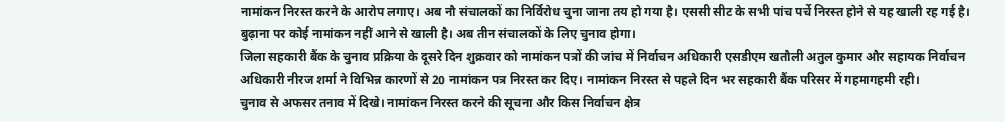नामांकन निरस्त करने के आरोप लगाए। अब नौ संचालकों का निर्विरोध चुना जाना तय हो गया है। एससी सीट के सभी पांच पर्चे निरस्त होने से यह खाली रह गई है। बुढ़ाना पर कोई नामांकन नहीं आने से खाली है। अब तीन संचालकों के लिए चुनाव होगा।
जिला सहकारी बैंक के चुनाव प्रक्रिया के दूसरे दिन शुक्रवार को नामांकन पत्रों की जांच में निर्वाचन अधिकारी एसडीएम खतौली अतुल कुमार और सहायक निर्वाचन अधिकारी नीरज शर्मा ने विभिन्न कारणों से 20 नामांकन पत्र निरस्त कर दिए। नामांकन निरस्त से पहले दिन भर सहकारी बैंक परिसर में गहमागहमी रही।
चुनाव से अफसर तनाव में दिखे। नामांकन निरस्त करने की सूचना और किस निर्वाचन क्षेत्र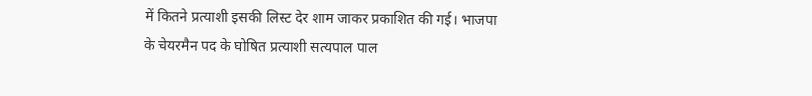में कितने प्रत्याशी इसकी लिस्ट देर शाम जाकर प्रकाशित की गई। भाजपा के चेयरमैन पद के घोषित प्रत्याशी सत्यपाल पाल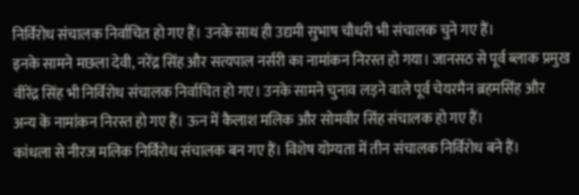निर्विरोध संचालक निर्वाचित हो गए हैं। उनके साथ ही उद्यमी सुभाष चौधरी भी संचालक चुने गए हैं।
इनके सामने मछला देवी, नरेंद्र सिंह और सत्यपाल नर्सरी का नामांकन निरस्त हो गया। जानसठ से पूर्व ब्लाक प्रमुख वीरेंद्र सिंह भी निर्विरोध संचालक निर्वाचित हो गए। उनके सामने चुनाव लड़ने वाले पूर्व चेयरमैन ब्रहमसिंह और अन्य के नामांकन निरस्त हो गए हैं। ऊन में कैलाश मलिक और सोमवीर सिंह संचालक हो गए हैं।
कांधला से नीरज मलिक निर्विरोध संचालक बन गए हैं। विशेष योग्यता में तीन संचालक निर्विरोध बने हैं।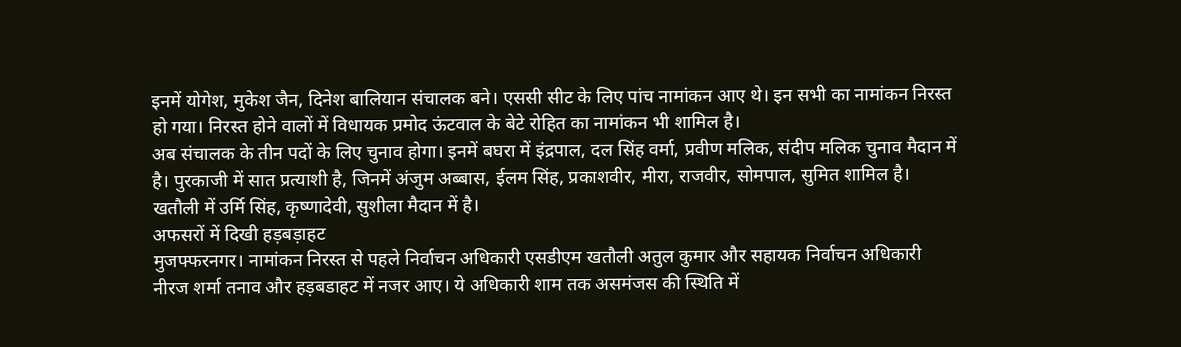इनमें योगेश, मुकेश जैन, दिनेश बालियान संचालक बने। एससी सीट के लिए पांच नामांकन आए थे। इन सभी का नामांकन निरस्त हो गया। निरस्त होने वालों में विधायक प्रमोद ऊंटवाल के बेटे रोहित का नामांकन भी शामिल है।
अब संचालक के तीन पदों के लिए चुनाव होगा। इनमें बघरा में इंद्रपाल, दल सिंह वर्मा, प्रवीण मलिक, संदीप मलिक चुनाव मैदान में है। पुरकाजी में सात प्रत्याशी है, जिनमें अंजुम अब्बास, ईलम सिंह, प्रकाशवीर, मीरा, राजवीर, सोमपाल, सुमित शामिल है। खतौली में उर्मि सिंह, कृष्णादेवी, सुशीला मैदान में है।
अफसरों में दिखी हड़बड़ाहट
मुजफ्फरनगर। नामांकन निरस्त से पहले निर्वाचन अधिकारी एसडीएम खतौली अतुल कुमार और सहायक निर्वाचन अधिकारी नीरज शर्मा तनाव और हड़बडाहट में नजर आए। ये अधिकारी शाम तक असमंजस की स्थिति में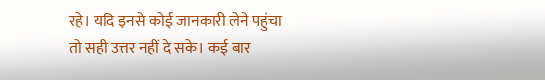रहे। यदि इनसे कोई जानकारी लेने पहुंचा तो सही उत्तर नहीं दे सके। कई बार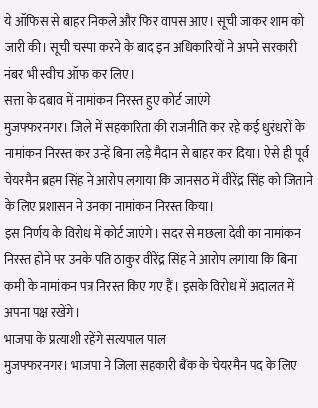ये ऑफिस से बाहर निकले और फिर वापस आए। सूची जाकर शाम को जारी की। सूची चस्पा करने के बाद इन अधिकारियों ने अपने सरकारी नंबर भी स्वीच ऑफ कर लिए।
सत्ता के दबाव में नामांकन निरस्त हुए कोर्ट जाएंगे
मुजफ्फरनगर। जिले में सहकारिता की राजनीति कर रहे कई धुरंधरों के नामांकन निरस्त कर उन्हें बिना लड़े मैदान से बाहर कर दिया। ऐसे ही पूर्व चेयरमैन ब्रहम सिंह ने आरोप लगाया कि जानसठ में वीरेंद्र सिंह को जिताने के लिए प्रशासन ने उनका नामांकन निरस्त किया।
इस निर्णय के विरोध में कोर्ट जाएंगे। सदर से मछला देवी का नामांकन निरस्त होने पर उनके पति ठाकुर वीरेंद्र सिंह ने आरोप लगाया कि बिना कमी के नामांकन पत्र निरस्त किए गए हैं। इसके विरोध में अदालत में अपना पक्ष रखेंगे।
भाजपा के प्रत्याशी रहेंगे सत्यपाल पाल
मुजफ्फरनगर। भाजपा ने जिला सहकारी बैंक के चेयरमैन पद के लिए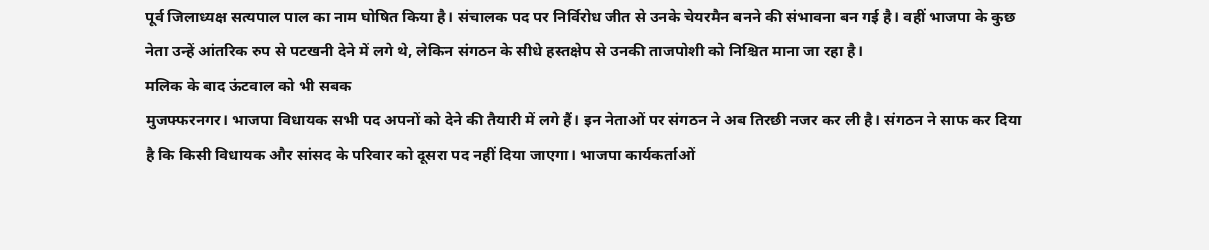पूर्व जिलाध्यक्ष सत्यपाल पाल का नाम घोषित किया है। संचालक पद पर निर्विरोध जीत से उनके चेयरमैन बनने की संभावना बन गई है। वहीं भाजपा के कुछ नेता उन्हें आंतरिक रुप से पटखनी देने में लगे थे, लेकिन संगठन के सीधे हस्तक्षेप से उनकी ताजपोशी को निश्चित माना जा रहा है।
मलिक के बाद ऊंटवाल को भी सबक
मुजफ्फरनगर। भाजपा विधायक सभी पद अपनों को देने की तैयारी में लगे हैं। इन नेताओं पर संगठन ने अब तिरछी नजर कर ली है। संगठन ने साफ कर दिया है कि किसी विधायक और सांसद के परिवार को दूसरा पद नहीं दिया जाएगा। भाजपा कार्यकर्ताओं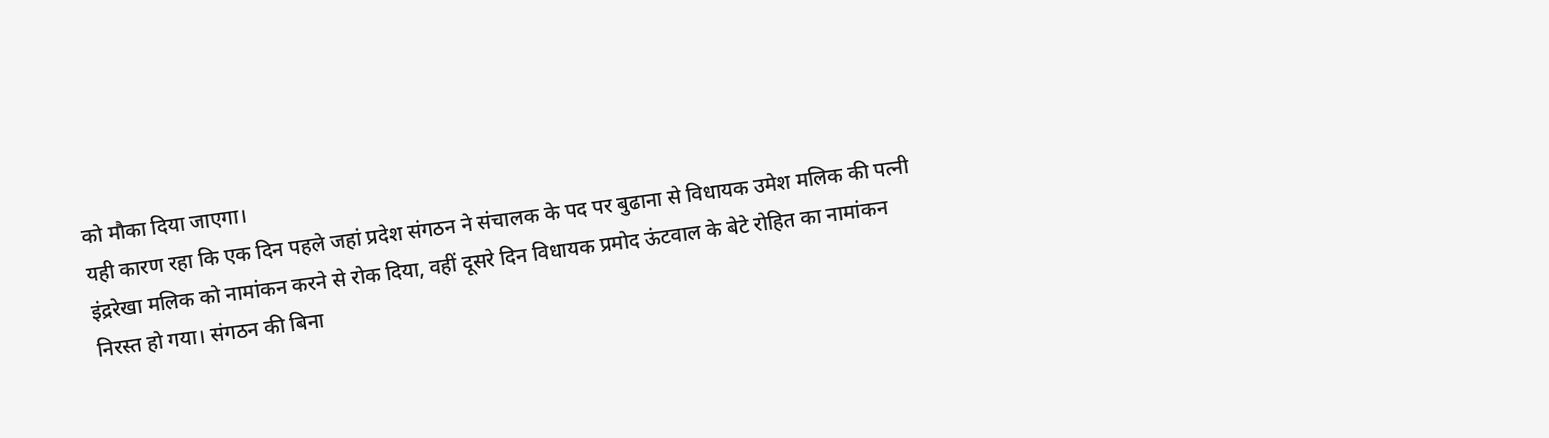को मौका दिया जाएगा।
यही कारण रहा कि एक दिन पहले जहां प्रदेश संगठन ने संचालक के पद पर बुढाना से विधायक उमेश मलिक की पत्नी इंद्ररेखा मलिक को नामांकन करने से रोक दिया, वहीं दूसरे दिन विधायक प्रमोद ऊंटवाल के बेटे रोहित का नामांकन निरस्त हो गया। संगठन की बिना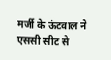मर्जी के ऊंटवाल ने एससी सीट से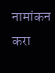नामांकन करा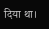दिया था।